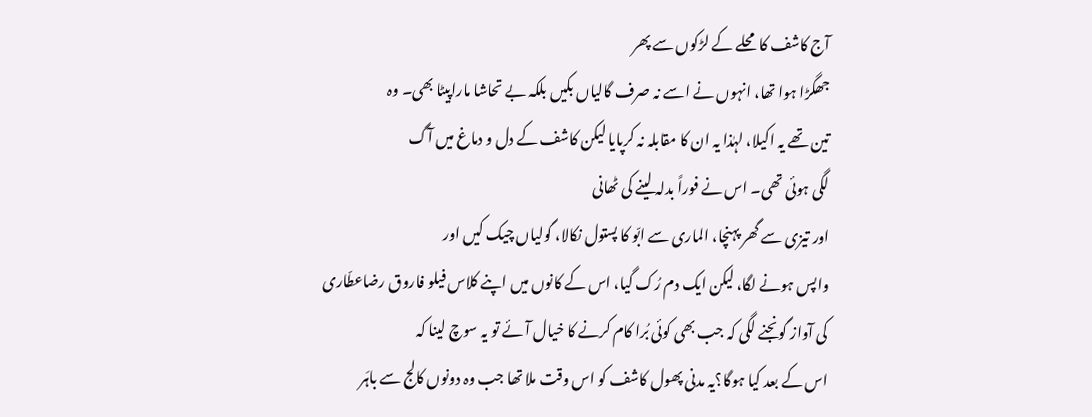آج کاشف کا محلے کے لڑکوں سے پھر
جھگڑا ہوا تھا، انہوں نے اسے نہ صرف گالیاں بکیں بلکہ بے تحاشا ماراپیٹا بھی۔ وہ
تین تھے یہ اکیلا، لہٰذا یہ ان کا مقابلہ نہ کرپایا لیکن کاشف کے دل و دماغ میں آگ
لگی ہوئی تھی۔ اس نے فوراً بدلہ لینے کی ٹھانی
اور تیزی سے گھر پہنچا، الماری سے ابّو کا پستول نکالا، گولیاں چیک کیں اور
واپس ہونے لگا، لیکن ایک دم رُک گیا، اس کے کانوں میں اپنے کلاس فیلو فاروق رضاعطّاری
کی آواز گونجنے لگی کہ جب بھی کوئی بُرا کام کرنے کا خیال آئے تو یہ سوچ لینا کہ
اس کے بعد کیا ہوگا؟یہ مدنی پھول کاشف کو اس وقت ملا تھا جب وہ دونوں کالج سے باہَر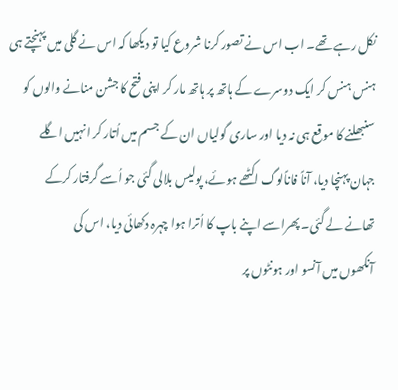نکل رہے تھے۔ اب اس نے تصور کرنا شروع کیا تو دیکھا کہ اس نے گلی میں پہنچتے ہی
ہنس ہنس کر ایک دوسرے کے ہاتھ پر ہاتھ مار کر اپنی فتح کا جشن منانے والوں کو
سنبھلنے کا موقع ہی نہ دیا اور ساری گولیاں ان کے جسم میں اُتار کر انہیں اگلے
جہان پہنچا دیا، آناً فاناًلوگ اکٹھے ہوئے، پولیس بلالی گئی جو اُسے گرفتار کرکے
تھانے لے گئی۔ پھراسے اپنے باپ کا اُترا ہوا چہرہ دکھائی دیا، اس کی
آنکھوں میں آنسو اور ہونٹوں پر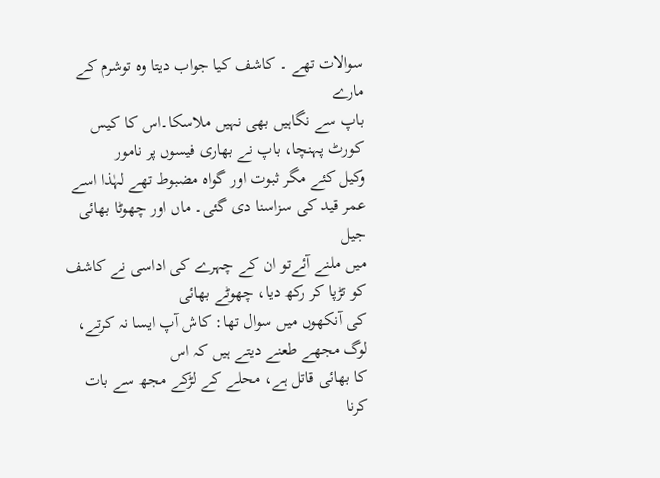سوالات تھے ۔ کاشف کیا جواب دیتا وہ توشرم کے مارے
باپ سے نگاہیں بھی نہیں ملاسکا۔اس کا کیس کورٹ پہنچا، باپ نے بھاری فیسوں پر نامور
وکیل کئے مگر ثبوت اور گواہ مضبوط تھے لہٰذا اسے عمر قید کی سزاسنا دی گئی۔ ماں اور چھوٹا بھائی جیل
میں ملنے آئےتو ان کے چہرے کی اداسی نے کاشف کو تڑپا کر رکھ دیا، چھوٹے بھائی
کی آنکھوں میں سوال تھا: کاش آپ ایسا نہ کرتے، لوگ مجھے طعنے دیتے ہیں کہ اس
کا بھائی قاتل ہے، محلے کے لڑکے مجھ سے بات
کرنا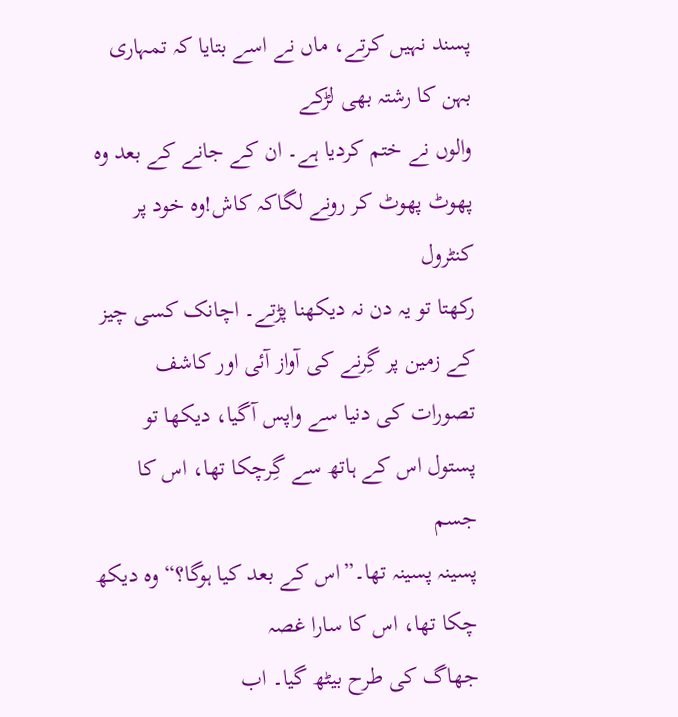پسند نہیں کرتے، ماں نے اسے بتایا کہ تمہاری بہن کا رشتہ بھی لڑکے
والوں نے ختم کردیا ہے۔ ان کے جانے کے بعد وہ پھوٹ پھوٹ کر رونے لگاکہ کاش!وہ خود پر کنٹرول
رکھتا تو یہ دن نہ دیکھنا پڑتے۔ اچانک کسی چیز کے زمین پر گِرنے کی آواز آئی اور کاشف
تصورات کی دنیا سے واپس آگیا، دیکھا تو پستول اس کے ہاتھ سے گِرچکا تھا، اس کا جسم
پسینہ پسینہ تھا۔”اس کے بعد کیا ہوگا؟“ وہ دیکھ چکا تھا، اس کا سارا غصہ
جھاگ کی طرح بیٹھ گیا۔ اب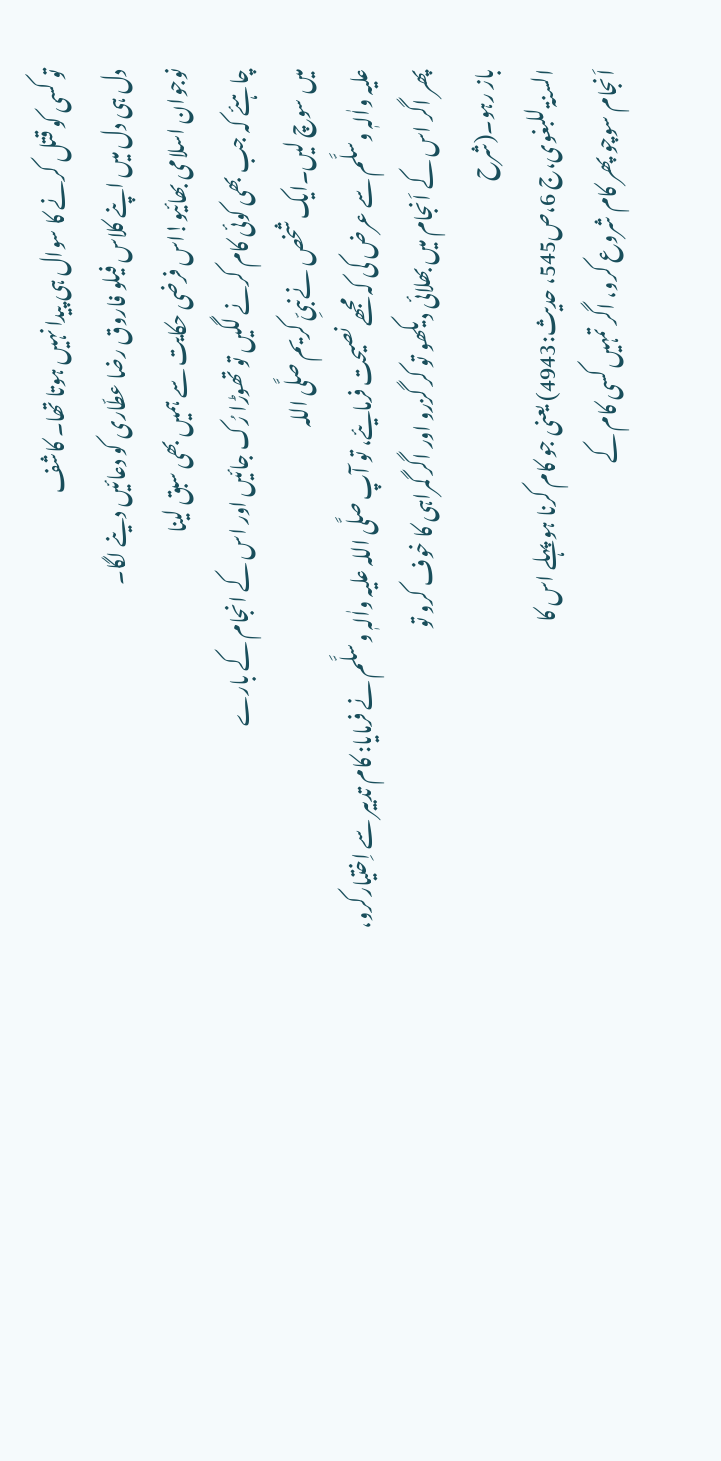تو کسی کو قتل کرنے کا سوال ہی پیدا نہیں ہوتا تھا۔ کاشف
دل ہی دل میں اپنے کلاس فیلو فاروق رضا عطّاری کو دعائیں دینے لگا۔
نوجوان اسلامی بھائیو!اس فرضی حکایت سے ہمیں بھی سبق لینا
چاہئے کہ جب بھی کوئی کام کرنے لگیں تو تھوڑا رُک جائیں اور اس کے انجام کے بارے
میں سوچ لیں۔ایک شخص نےنبیِّ کریم صلَّی اللہ
علیہ واٰلہٖ وسلَّم سے عرض کی کہ مجھے نصیحت فرمایئے، تو آپ صلَّی اللہ علیہ واٰلہٖ وسلَّم نے فرمایا: کام تدبیر سے اِختیارکرو،
پھر اگر اس کے اَنجام میں بھلائی دیکھو تو کر گزرو اور اگر گمراہی کا خوف کرو تو
باز رہو۔(شرح
السنۃ للبغوی،ج 6،ص545، حدیث:4943) یعنی جو کام کرنا ہو پہلے اس کا
اَنجام سوچو پھر کام شروع کرو، اگر تمہیں کسی کام کے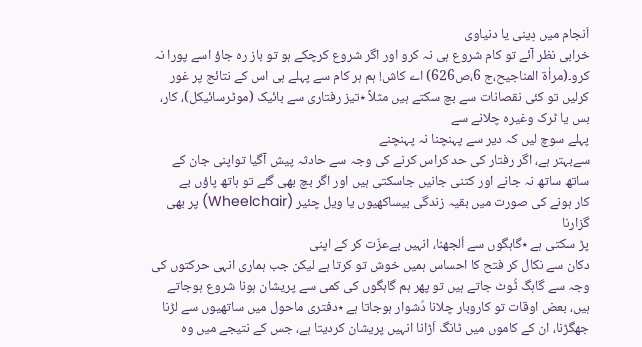اَنجام میں دِینی یا دنیاوی
خرابی نظر آئے تو کام شروع ہی نہ کرو اور اگر شروع کرچکے ہو تو باز رہ جاؤ اسے پورا نہ کرو۔(مراٰۃ المناجیح،ج 6،ص626) اے کاش! ہم ہر کام سے پہلے ہی اس کے نتائج پر غور
کرلیں تو کئی نقصانات سے بچ سکتے ہیں مثلاً ٭تیز رفتاری سے بائیک (موٹرسائیکل)، کار، بس یا ٹرک وغیرہ چلانے سے
پہلے سوچ لیں کہ دیر سے پہنچنا نہ پہنچنے
سےبہتر ہے، اگر رفتار کی حد کراس کرنے کی وجہ سے حادثہ پیش آگیا تواپنی جان کے
ساتھ ساتھ نہ جانے اور کتنی جانیں جاسکتی ہیں اور اگر بچ بھی گئے تو ہاتھ پاؤں بے
کار ہونے کی صورت میں بقیہ زندگی بیساکھیوں یا ویل چئیر (Wheelchair) پر بھی گزارنا
پڑ سکتی ہے ٭گاہگوں سے اُلجھنا، انہیں بےعزّت کر کے اپنی
دکان سے نکال کر فتح کا احساس ہمیں خوش تو کرتا ہے لیکن جب ہماری انہی حرکتوں کی
وجہ سے گاہگ ٹُوٹ جاتے ہیں تو پھر ہم گاہگوں کی کمی سے پریشان ہونا شروع ہوجاتے
ہیں، بعض اوقات تو کاروبار چلانا دُشوار ہوجاتا ہے ٭دفتری ماحول میں ساتھیوں سے لڑنا
جھگڑنا، ان کے کاموں میں ٹانگ اَڑانا انہیں پریشان کردیتا ہے، جس کے نتیجے میں وہ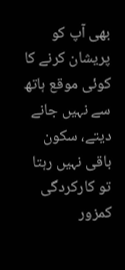بھی آپ کو پریشان کرنے کا کوئی موقع ہاتھ سے نہیں جانے دیتے، سکون باقی نہیں رہتا
تو کارکردگی کمزور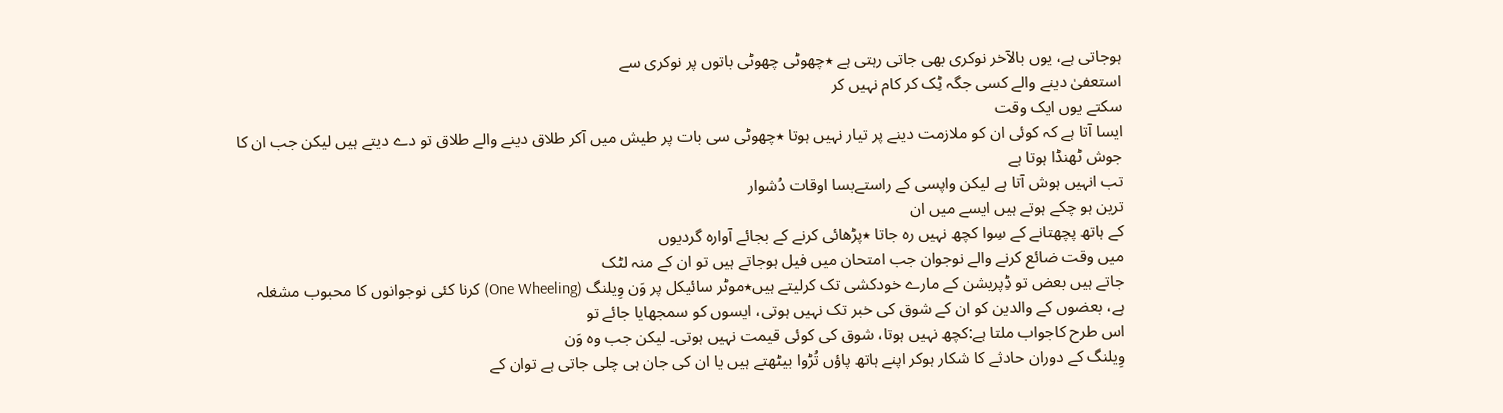ہوجاتی ہے، یوں بالآخر نوکری بھی جاتی رہتی ہے ٭چھوٹی چھوٹی باتوں پر نوکری سے
استعفیٰ دینے والے کسی جگہ ٹِک کر کام نہیں کر
سکتے یوں ایک وقت
ایسا آتا ہے کہ کوئی ان کو ملازمت دینے پر تیار نہیں ہوتا ٭چھوٹی سی بات پر طیش میں آکر طلاق دینے والے طلاق تو دے دیتے ہیں لیکن جب ان کا جوش ٹھنڈا ہوتا ہے
تب انہیں ہوش آتا ہے لیکن واپسی کے راستےبسا اوقات دُشوار
ترین ہو چکے ہوتے ہیں ایسے میں ان
کے ہاتھ پچھتانے کے سِوا کچھ نہیں رہ جاتا ٭پڑھائی کرنے کے بجائے آوارہ گردیوں
میں وقت ضائع کرنے والے نوجوان جب امتحان میں فیل ہوجاتے ہیں تو ان کے منہ لٹک
جاتے ہیں بعض تو ڈِپریشن کے مارے خودکشی تک کرلیتے ہیں٭موٹر سائیکل پر وَن وِیلنگ (One Wheeling) کرنا کئی نوجوانوں کا محبوب مشغلہ
ہے، بعضوں کے والدین کو ان کے شوق کی خبر تک نہیں ہوتی، ایسوں کو سمجھایا جائے تو
اس طرح کاجواب ملتا ہے:کچھ نہیں ہوتا، شوق کی کوئی قیمت نہیں ہوتی۔ لیکن جب وہ وَن
وِیلنگ کے دوران حادثے کا شکار ہوکر اپنے ہاتھ پاؤں تُڑوا بیٹھتے ہیں یا ان کی جان ہی چلی جاتی ہے توان کے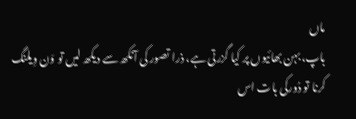ماں
باپ، بہن بھائیوں پر کیا گزرتی ہے، ذرا تصور کی آنکھ سے دیکھ لیں تو وَن وِیلنگ
کرنا تو دُورکی بات اس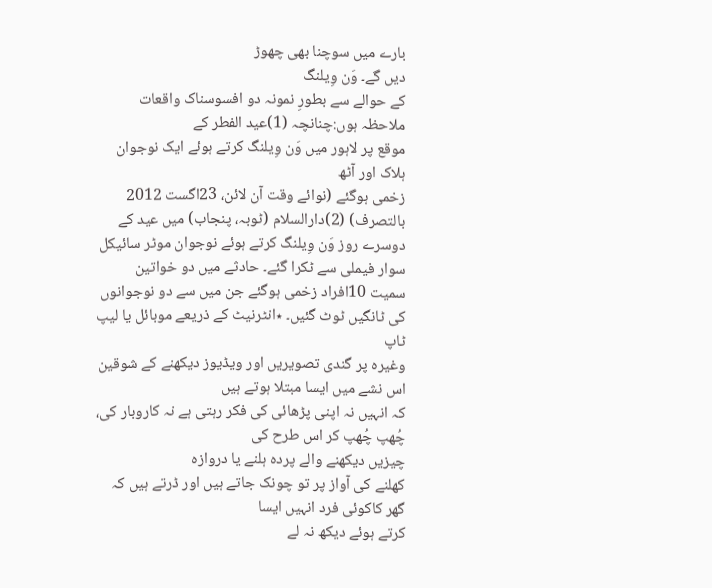بارے میں سوچنا بھی چھوڑ
دیں گے۔ وَن وِیلنگ
کے حوالے سے بطورِ نمونہ دو افسوسناک واقعات ملاحظہ ہوں:چنانچہ (1)عید الفطر کے
موقع پر لاہور میں وَن وِیلنگ کرتے ہوئے ایک نوجوان ہلاک اور آٹھ
زخمی ہوگئے (نوائے وقت آن لائن، 23اگست 2012 بالتصرف) (2)دارالسلام (ٹوبہ، پنجاب) میں عید کے
دوسرے روز وَن وِیلنگ کرتے ہوئے نوجوان موٹر سائیکل سوار فیملی سے ٹکرا گئے۔ حادثے میں دو خواتین
سمیت 10افراد زخمی ہوگئے جن میں سے دو نوجوانوں کی ٹانگیں ٹوٹ گئیں۔ ٭انٹرنیٹ کے ذریعے موبائل یا لیپ ٹاپ
وغیرہ پر گندی تصویریں اور ویڈیوز دیکھنے کے شوقین اس نشے میں ایسا مبتلا ہوتے ہیں
کہ انہیں نہ اپنی پڑھائی کی فکر رہتی ہے نہ کاروبار کی، چُھپ چُھپ کر اس طرح کی
چیزیں دیکھنے والے پردہ ہلنے یا دروازہ
کھلنے کی آواز پر تو چونک جاتے ہیں اور ڈرتے ہیں کہ گھر کاکوئی فرد انہیں ایسا
کرتے ہوئے دیکھ نہ لے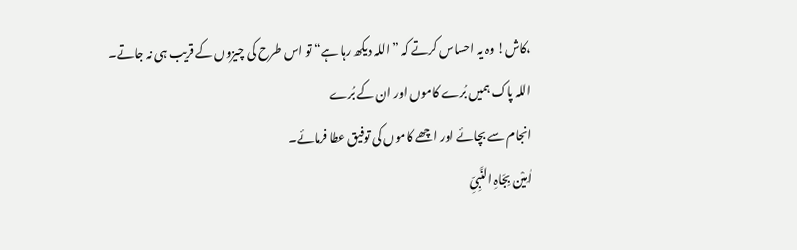،کاش! وہ یہ احساس کرتے کہ ”اللہ دیکھ رہا ہے“ تو اس طرح کی چیزوں کے قریب ہی نہ جاتے۔
اللہ پاک ہمیں بُرے کاموں اور ان کے بُرے
انجام سے بچائے اور اچھے کاموں کی توفیق عطا فرمائے۔
اٰمِیْن بِجَاہِ النَّبِیِّ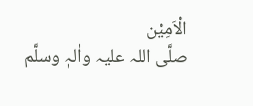الْاَمِیْن
صلَّی اللہ علیہ واٰلہٖ وسلَّم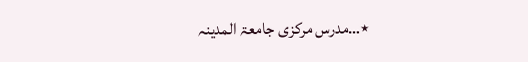٭…مدرس مرکزی جامعۃ المدینہ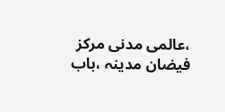،عالمی مدنی مرکز فیضان مدینہ ،باب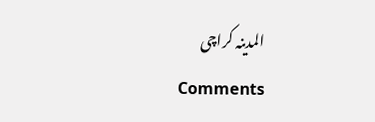المدینہ کراچی
Comments